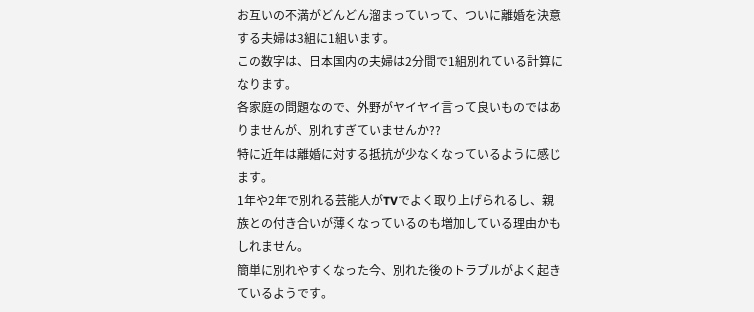お互いの不満がどんどん溜まっていって、ついに離婚を決意する夫婦は3組に1組います。
この数字は、日本国内の夫婦は2分間で1組別れている計算になります。
各家庭の問題なので、外野がヤイヤイ言って良いものではありませんが、別れすぎていませんか??
特に近年は離婚に対する抵抗が少なくなっているように感じます。
1年や2年で別れる芸能人がTVでよく取り上げられるし、親族との付き合いが薄くなっているのも増加している理由かもしれません。
簡単に別れやすくなった今、別れた後のトラブルがよく起きているようです。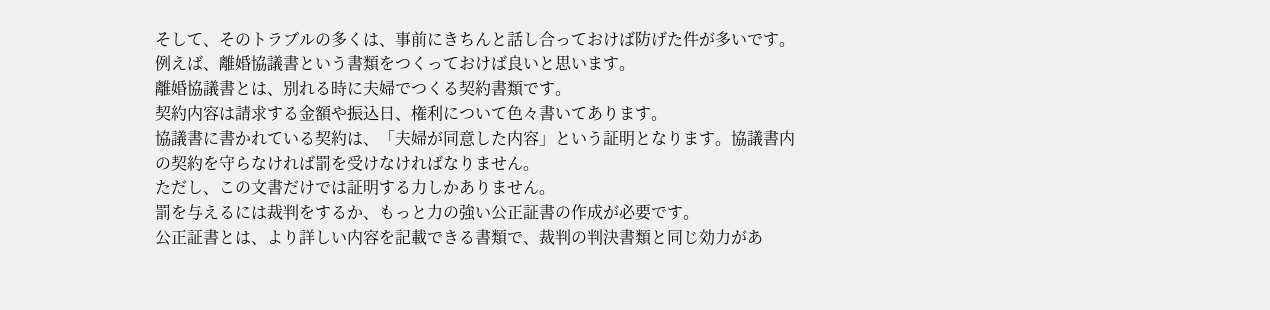そして、そのトラブルの多くは、事前にきちんと話し合っておけば防げた件が多いです。
例えば、離婚協議書という書類をつくっておけば良いと思います。
離婚協議書とは、別れる時に夫婦でつくる契約書類です。
契約内容は請求する金額や振込日、権利について色々書いてあります。
協議書に書かれている契約は、「夫婦が同意した内容」という証明となります。協議書内の契約を守らなければ罰を受けなければなりません。
ただし、この文書だけでは証明する力しかありません。
罰を与えるには裁判をするか、もっと力の強い公正証書の作成が必要です。
公正証書とは、より詳しい内容を記載できる書類で、裁判の判決書類と同じ効力があ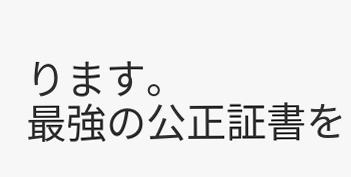ります。
最強の公正証書を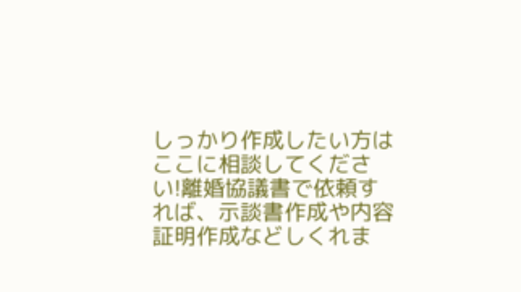しっかり作成したい方はここに相談してください!離婚協議書で依頼すれば、示談書作成や内容証明作成などしくれま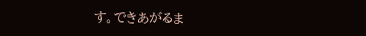す。できあがるま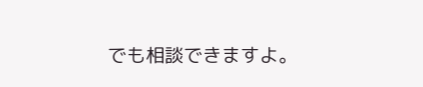でも相談できますよ。